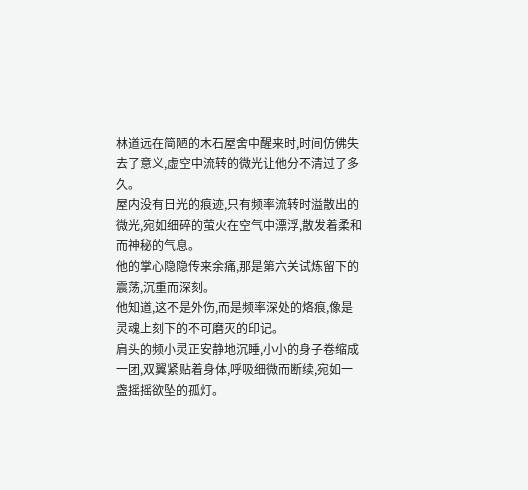林道远在简陋的木石屋舍中醒来时,时间仿佛失去了意义,虚空中流转的微光让他分不清过了多久。
屋内没有日光的痕迹,只有频率流转时溢散出的微光,宛如细碎的萤火在空气中漂浮,散发着柔和而神秘的气息。
他的掌心隐隐传来余痛,那是第六关试炼留下的震荡,沉重而深刻。
他知道,这不是外伤,而是频率深处的烙痕,像是灵魂上刻下的不可磨灭的印记。
肩头的频小灵正安静地沉睡,小小的身子卷缩成一团,双翼紧贴着身体,呼吸细微而断续,宛如一盏摇摇欲坠的孤灯。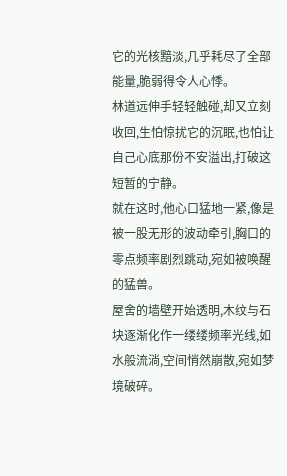它的光核黯淡,几乎耗尽了全部能量,脆弱得令人心悸。
林道远伸手轻轻触碰,却又立刻收回,生怕惊扰它的沉眠,也怕让自己心底那份不安溢出,打破这短暂的宁静。
就在这时,他心口猛地一紧,像是被一股无形的波动牵引,胸口的零点频率剧烈跳动,宛如被唤醒的猛兽。
屋舍的墙壁开始透明,木纹与石块逐渐化作一缕缕频率光线,如水般流淌,空间悄然崩散,宛如梦境破碎。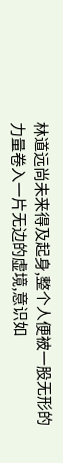林道远尚未来得及起身,整个人便被一股无形的力量卷入一片无边的虚境,意识如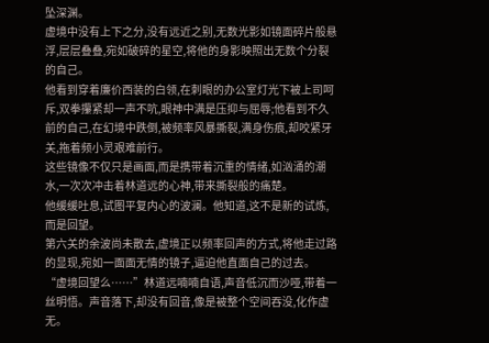坠深渊。
虚境中没有上下之分,没有远近之别,无数光影如镜面碎片般悬浮,层层叠叠,宛如破碎的星空,将他的身影映照出无数个分裂的自己。
他看到穿着廉价西装的白领,在刺眼的办公室灯光下被上司呵斥,双拳攥紧却一声不吭,眼神中满是压抑与屈辱;他看到不久前的自己,在幻境中跌倒,被频率风暴撕裂,满身伤痕,却咬紧牙关,拖着频小灵艰难前行。
这些镜像不仅只是画面,而是携带着沉重的情绪,如汹涌的潮水,一次次冲击着林道远的心神,带来撕裂般的痛楚。
他缓缓吐息,试图平复内心的波澜。他知道,这不是新的试炼,而是回望。
第六关的余波尚未散去,虚境正以频率回声的方式,将他走过路的显现,宛如一面面无情的镜子,逼迫他直面自己的过去。
“虚境回望么……”林道远喃喃自语,声音低沉而沙哑,带着一丝明悟。声音落下,却没有回音,像是被整个空间吞没,化作虚无。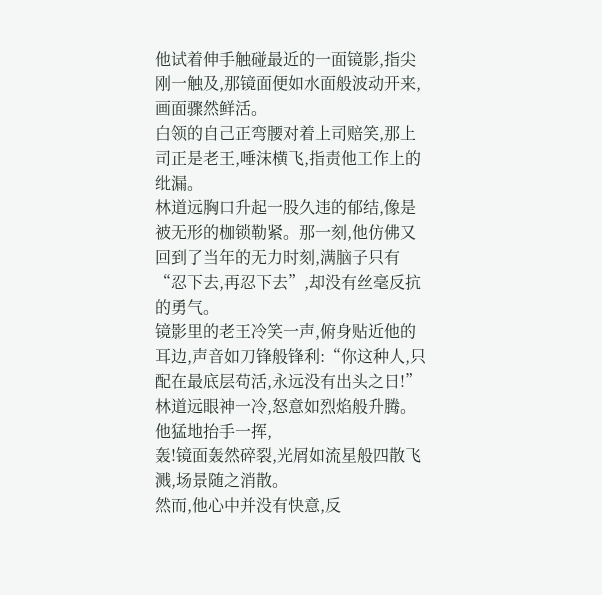他试着伸手触碰最近的一面镜影,指尖刚一触及,那镜面便如水面般波动开来,画面骤然鲜活。
白领的自己正弯腰对着上司赔笑,那上司正是老王,唾沫横飞,指责他工作上的纰漏。
林道远胸口升起一股久违的郁结,像是被无形的枷锁勒紧。那一刻,他仿佛又回到了当年的无力时刻,满脑子只有“忍下去,再忍下去”,却没有丝毫反抗的勇气。
镜影里的老王冷笑一声,俯身贴近他的耳边,声音如刀锋般锋利:“你这种人,只配在最底层苟活,永远没有出头之日!”
林道远眼神一冷,怒意如烈焰般升腾。他猛地抬手一挥,
轰!镜面轰然碎裂,光屑如流星般四散飞溅,场景随之消散。
然而,他心中并没有快意,反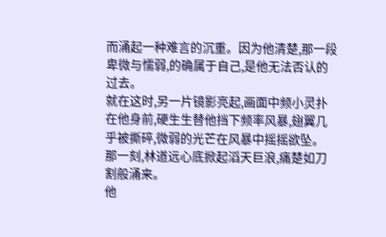而涌起一种难言的沉重。因为他清楚,那一段卑微与懦弱,的确属于自己,是他无法否认的过去。
就在这时,另一片镜影亮起,画面中频小灵扑在他身前,硬生生替他挡下频率风暴,翅翼几乎被撕碎,微弱的光芒在风暴中摇摇欲坠。
那一刻,林道远心底掀起滔天巨浪,痛楚如刀割般涌来。
他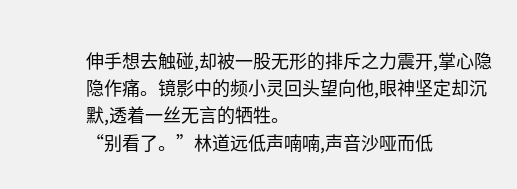伸手想去触碰,却被一股无形的排斥之力震开,掌心隐隐作痛。镜影中的频小灵回头望向他,眼神坚定却沉默,透着一丝无言的牺牲。
“别看了。”林道远低声喃喃,声音沙哑而低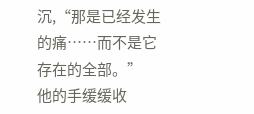沉,“那是已经发生的痛……而不是它存在的全部。”
他的手缓缓收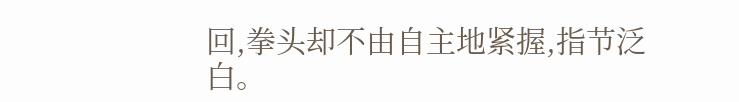回,拳头却不由自主地紧握,指节泛白。